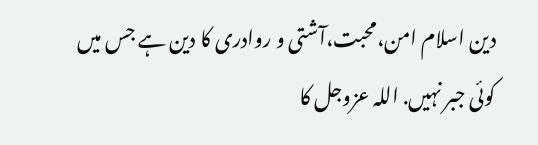دین اسلام امن،محبت،آشتی و روادری کا دین ہے جس میں کوئی جبر نہیں. اللہ عزوجل کا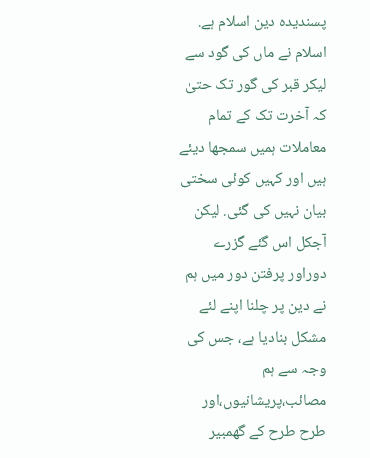پسندیدہ دین اسلام ہے. اسلام نے ماں کی گود سے لیکر قبر کی گور تک حتیٰ کہ آخرت تک کے تمام معاملات ہمیں سمجھا دیئے ہیں اور کہیں کوئی سختی بیان نہیں کی گئی. لیکن آجکل اس گئے گزرے دوراور پرفتن دور میں ہم نے دین پر چلنا اپنے لئے مشکل بنادیا ہے، جس کی وجہ سے ہم مصائب،پریشانیوں،اور طرح طرح کے گھمبیر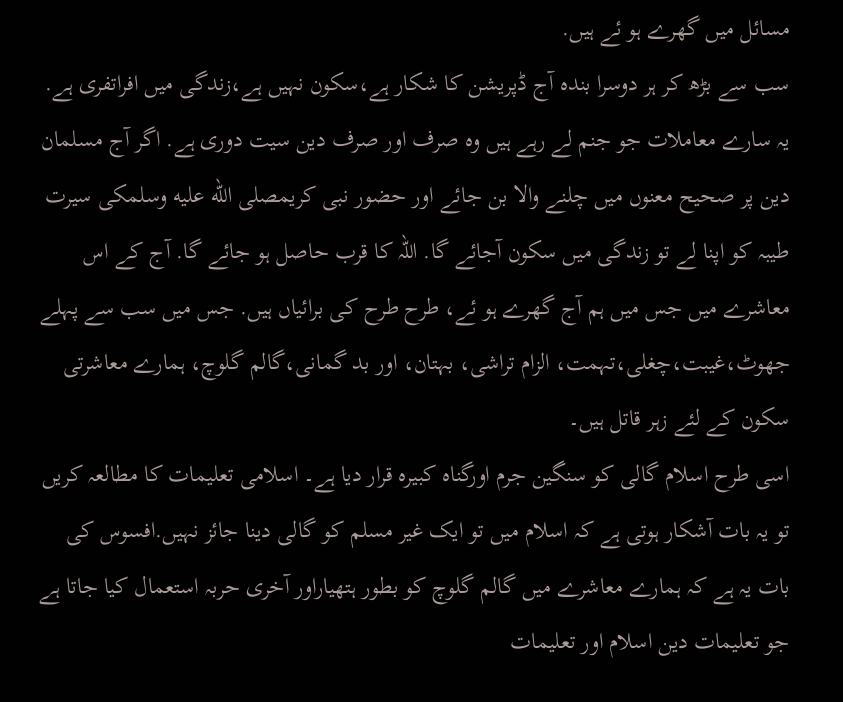مسائل میں گھرے ہو ئے ہیں.
سب سے بڑھ کر ہر دوسرا بندہ آج ڈپریشن کا شکار ہے،سکون نہیں ہے،زندگی میں افراتفری ہے. یہ سارے معاملات جو جنم لے رہے ہیں وہ صرف اور صرف دین سیت دوری ہے. اگر آج مسلمان دین پر صحیح معنوں میں چلنے والا بن جائے اور حضور نبی کریمصلى الله عليه وسلمکی سیرت طیبہ کو اپنا لے تو زندگی میں سکون آجائے گا. اللہ کا قرب حاصل ہو جائے گا. آج کے اس معاشرے میں جس میں ہم آج گھرے ہو ئے، طرح طرح کی برائیاں ہیں. جس میں سب سے پہلے جھوٹ،غیبت،چغلی،تہمت، الزام تراشی، بہتان، اور بد گمانی،گالم گلوچ، ہمارے معاشرتی سکون کے لئے زہر قاتل ہیں۔
اسی طرح اسلام گالی کو سنگین جرم اورگناہ کبیرہ قرار دیا ہے۔ اسلامی تعلیمات کا مطالعہ کریں تو یہ بات آشکار ہوتی ہے کہ اسلام میں تو ایک غیر مسلم کو گالی دینا جائز نہیں.افسوس کی بات یہ ہے کہ ہمارے معاشرے میں گالم گلوچ کو بطور ہتھیاراور آخری حربہ استعمال کیا جاتا ہے جو تعلیمات دین اسلام اور تعلیمات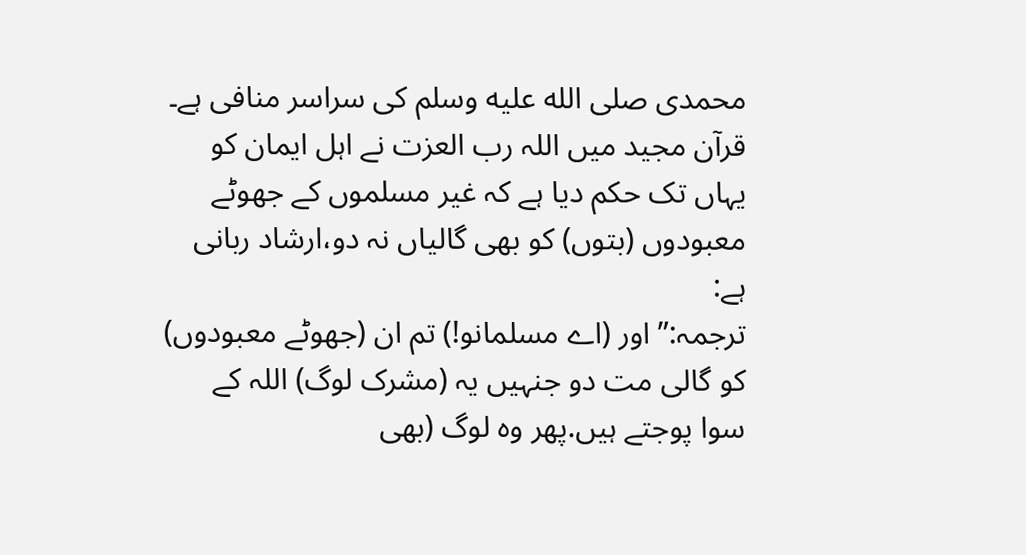محمدی صلى الله عليه وسلم کی سراسر منافی ہے۔ قرآن مجید میں اللہ رب العزت نے اہل ایمان کو یہاں تک حکم دیا ہے کہ غیر مسلموں کے جھوٹے معبودوں (بتوں) کو بھی گالیاں نہ دو،ارشاد ربانی ہے:
ترجمہ:” اور (اے مسلمانو!) تم ان (جھوٹے معبودوں) کو گالی مت دو جنہیں یہ (مشرک لوگ) اللہ کے سوا پوجتے ہیں.پھر وہ لوگ (بھی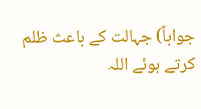جواباً) جہالت کے باعث ظلم کرتے ہوئے اللہ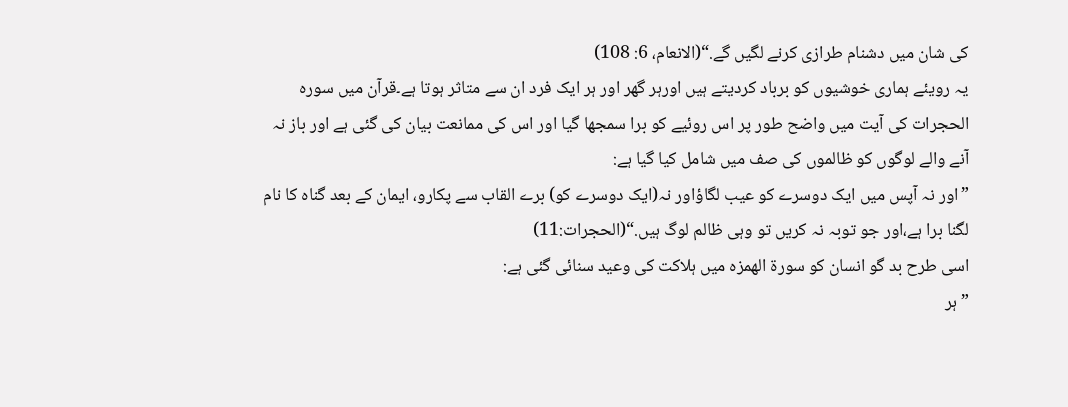کی شان میں دشنام طرازی کرنے لگیں گے.“(الانعام، 6: 108)
یہ رویئے ہماری خوشیوں کو برباد کردیتے ہیں اورہر گھر اور ہر ایک فرد ان سے متاثر ہوتا ہے۔قرآن میں سورہ الحجرات کی آیت میں واضح طور پر اس روئیے کو برا سمجھا گیا اور اس کی ممانعت بیان کی گئی ہے اور باز نہ آنے والے لوگوں کو ظالموں کی صف میں شامل کیا گیا ہے:
”اور نہ آپس میں ایک دوسرے کو عیب لگاؤاور نہ(ایک دوسرے کو) برے القاب سے پکارو، ایمان کے بعد گناہ کا نام لگنا برا ہے،اور جو توبہ نہ کریں تو وہی ظالم لوگ ہیں.“(الحجرات:11)
اسی طرح بد گو انسان کو سورۃ الھمزہ میں ہلاکت کی وعید سنائی گئی ہے:
”ہر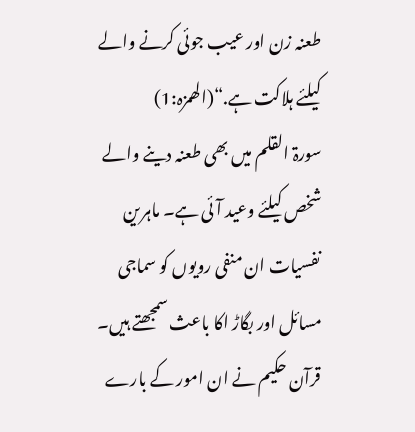طعنہ زن اور عیب جوئی کرنے والے کیلئے ہلاکت ہے.“(الھمزہ:1)
سورۃ القلم میں بھی طعنہ دینے والے شخص کیلئے وعید آئی ہے۔ ماہرین نفسیات ان منفی رویوں کو سماجی مسائل اور بگاڑ اکا باعث سمجھتے ہیں۔ قرآن حکیم نے ان امور کے بارے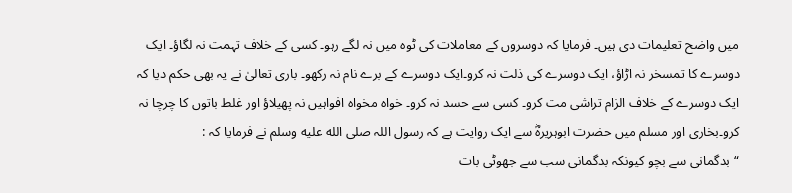میں واضح تعلیمات دی ہیں۔ فرمایا کہ دوسروں کے معاملات کی ٹوہ میں نہ لگے رہو۔ کسی کے خلاف تہمت نہ لگاؤ۔ ایک دوسرے کا تمسخر نہ اڑاؤ، ایک دوسرے کی ذلت نہ کرو۔ایک دوسرے کے برے نام نہ رکھو۔ باری تعالیٰ نے یہ بھی حکم دیا کہ ایک دوسرے کے خلاف الزام تراشی مت کرو۔ کسی سے حسد نہ کرو۔ خواہ مخواہ افواہیں نہ پھیلاؤ اور غلط باتوں کا چرچا نہ کرو۔بخاری اور مسلم میں حضرت ابوہریرہؓ سے ایک روایت ہے کہ رسول اللہ صلى الله عليه وسلم نے فرمایا کہ :
“بدگمانی سے بچو کیونکہ بدگمانی سب سے جھوٹی بات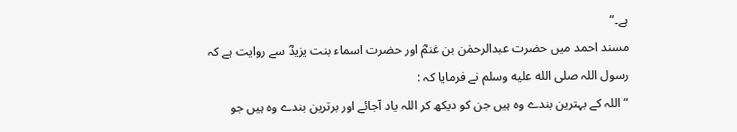ہے۔”
مسند احمد میں حضرت عبدالرحمٰن بن غنمؓ اور حضرت اسماء بنت یزیدؓ سے روایت ہے کہ رسول اللہ صلى الله عليه وسلم نے فرمایا کہ :
“اللہ کے بہترین بندے وہ ہیں جن کو دیکھ کر اللہ یاد آجائے اور برترین بندے وہ ہیں جو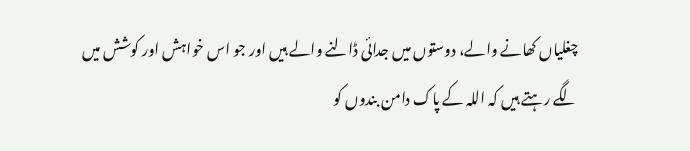چغلیاں کھانے والے، دوستوں میں جدائی ڈالنے والے ہیں اور جو اس خواہش اور کوشش میں لگے رہتے ہیں کہ اللہ کے پاک دامن بندوں کو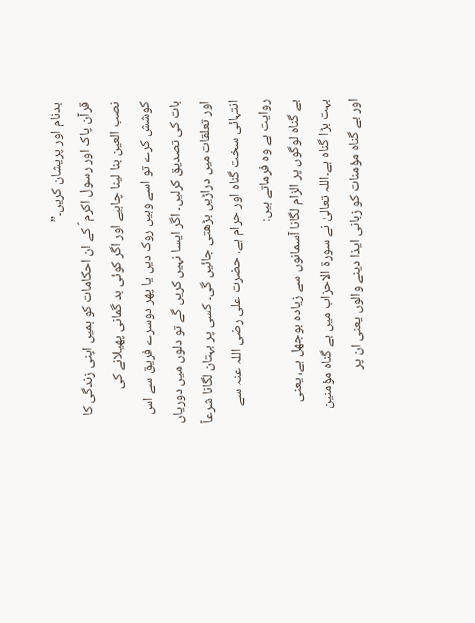بدنام اور پریشان کریں۔”
قرآن پاک اور رسول اکرم ؐ کے ان احکامات کو ہمیں اپنی زندگی کا نصب العین بنا لینا چاہیے اور اگر کوئی بد گمانی پھیلانے کی کوشش کرے تو اسے وہیں روک دیں یا پھر دوسرے فریق سے اس بات کی تصدیق کرلیں۔ اگر ایسا نہیں کریں گے تو دلوں میں دوریاں اور تعلقات میں دراڑیں بڑھتی جائیں گی۔ کسی پر بہتان لگانا شرعاً انتہائی سخت گناہ اور حرام ہے. حضرت علی رضی اللہ عنہ سے روایت ہے وہ فرماتے ہیں:
بے گناہ لوگوں پر الزام لگانا آسمانوں سے زیادہ بوجھل ہے، یعنی بہت بڑا گناہ ہے۔اللہ تعالیٰ نے سورۃ الاحزاب میں بے گناہ مؤمنین اور بے گناہ مؤمنات کو زبانی ایذا دینے والوں یعنی ان پر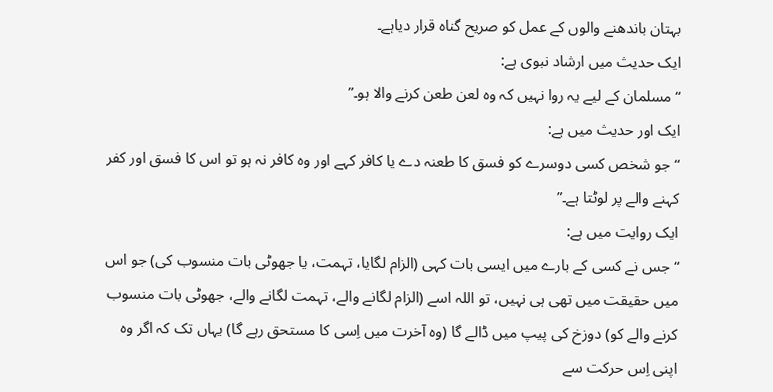بہتان باندھنے والوں کے عمل کو صریح گناہ قرار دیاہے۔
ایک حدیث میں ارشاد نبوی ہے:
“مسلمان کے لیے یہ روا نہیں کہ وہ لعن طعن کرنے والا ہو۔”
ایک اور حدیث میں ہے:
“جو شخص کسی دوسرے کو فسق کا طعنہ دے یا کافر کہے اور وہ کافر نہ ہو تو اس کا فسق اور کفر کہنے والے پر لوٹتا ہے۔”
ایک روایت میں ہے:
“جس نے کسی کے بارے میں ایسی بات کہی (الزام لگایا، تہمت، یا جھوٹی بات منسوب کی) جو اس میں حقیقت میں تھی ہی نہیں، تو اللہ اسے (الزام لگانے والے، تہمت لگانے والے، جھوٹی بات منسوب کرنے والے کو) دوزخ کی پیپ میں ڈالے گا (وہ آخرت میں اِسی کا مستحق رہے گا) یہاں تک کہ اگر وہ اپنی اِس حرکت سے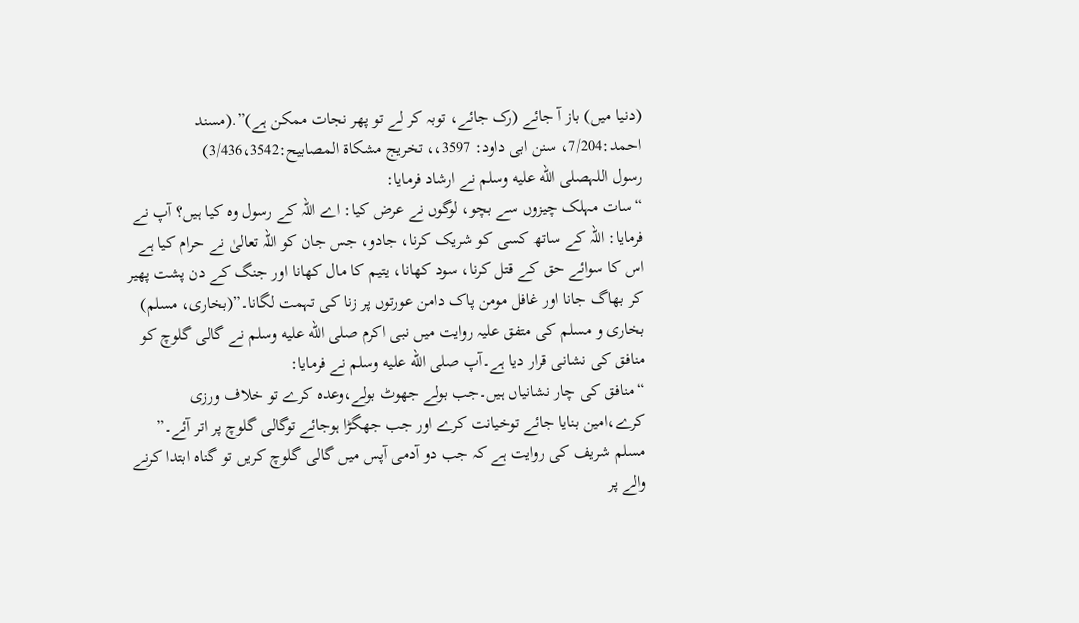(دنیا میں) باز آ جائے (رک جائے، توبہ کر لے تو پھر نجات ممکن ہے)”.(مسند احمد:7/204، سنن ابی داود: 3597،، تخریج مشکاۃ المصابیح:3/436،3542)
رسول اللہصلى الله عليه وسلم نے ارشاد فرمایا:
“سات مہلک چیزوں سے بچو، لوگوں نے عرض کیا: اے اللہ کے رسول وہ کیا ہیں؟ آپ نے فرمایا: اللہ کے ساتھ کسی کو شریک کرنا، جادو، جس جان کو اللہ تعالیٰ نے حرام کیا ہے اس کا سوائے حق کے قتل کرنا، سود کھانا، یتیم کا مال کھانا اور جنگ کے دن پشت پھیر کر بھاگ جانا اور غافل مومن پاک دامن عورتوں پر زنا کی تہمت لگانا۔”(بخاری، مسلم)
بخاری و مسلم کی متفق علیہ روایت میں نبی اکرم صلى الله عليه وسلم نے گالی گلوچ کو منافق کی نشانی قرار دیا ہے۔آپ صلى الله عليه وسلم نے فرمایا:
“منافق کی چار نشانیاں ہیں۔جب بولے جھوٹ بولے،وعدہ کرے تو خلاف ورزی کرے،امین بنایا جائے توخیانت کرے اور جب جھگڑا ہوجائے توگالی گلوچ پر اتر آئے۔”
مسلم شریف کی روایت ہے کہ جب دو آدمی آپس میں گالی گلوچ کریں تو گناہ ابتدا کرنے والے پر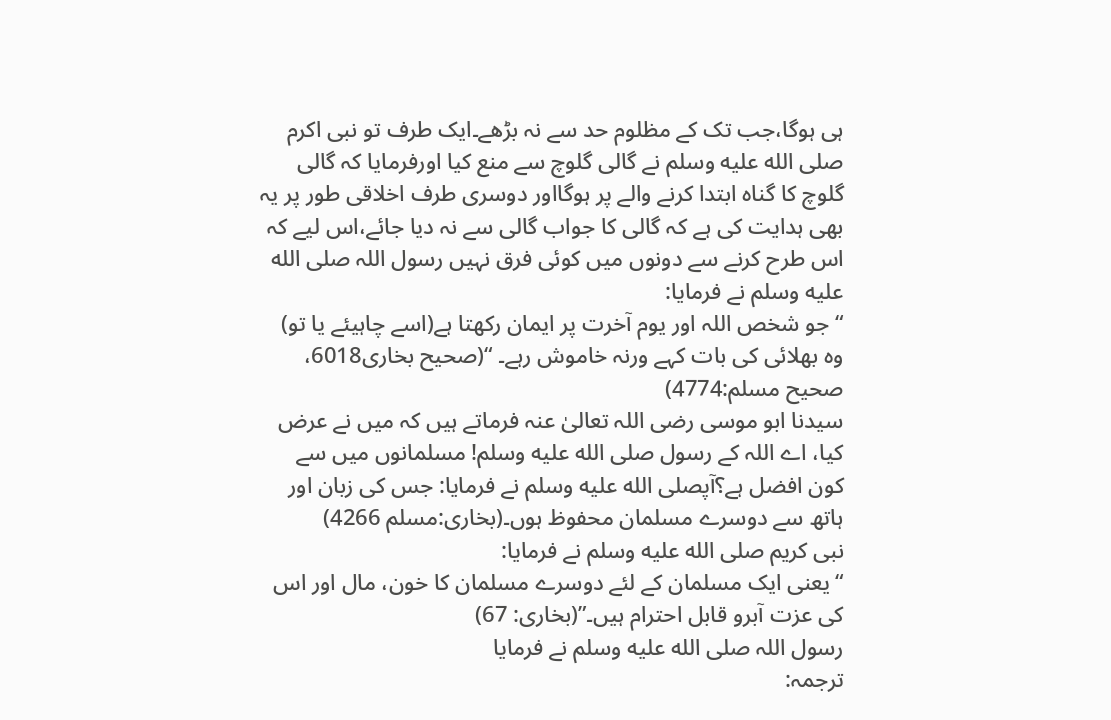ہی ہوگا،جب تک کے مظلوم حد سے نہ بڑھے۔ایک طرف تو نبی اکرم صلى الله عليه وسلم نے گالی گلوچ سے منع کیا اورفرمایا کہ گالی گلوچ کا گناہ ابتدا کرنے والے پر ہوگااور دوسری طرف اخلاقی طور پر یہ بھی ہدایت کی ہے کہ گالی کا جواب گالی سے نہ دیا جائے،اس لیے کہ اس طرح کرنے سے دونوں میں کوئی فرق نہیں رسول اللہ صلى الله عليه وسلم نے فرمایا:
“جو شخص اللہ اور یوم آخرت پر ایمان رکھتا ہے(اسے چاہیئے یا تو) وہ بھلائی کی بات کہے ورنہ خاموش رہے۔ “(صحیح بخاری6018، صحیح مسلم:4774)
سیدنا ابو موسی رضی اللہ تعالیٰ عنہ فرماتے ہیں کہ میں نے عرض کیا، اے اللہ کے رسول صلى الله عليه وسلم! مسلمانوں میں سے کون افضل ہے؟آپصلى الله عليه وسلم نے فرمایا: جس کی زبان اور ہاتھ سے دوسرے مسلمان محفوظ ہوں۔(بخاری:مسلم 4266)
نبی کریم صلى الله عليه وسلم نے فرمایا:
“یعنی ایک مسلمان کے لئے دوسرے مسلمان کا خون، مال اور اس کی عزت آبرو قابل احترام ہیں۔”(بخاری: 67)
رسول اللہ صلى الله عليه وسلم نے فرمایا
ترجمہ: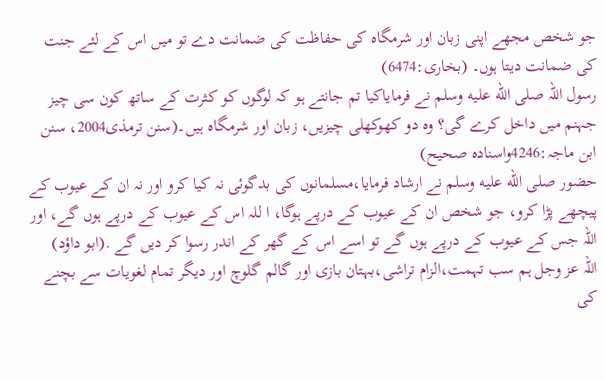جو شخص مجھے اپنی زبان اور شرمگاہ کی حفاظت کی ضمانت دے تو میں اس کے لئے جنت کی ضمانت دیتا ہوں۔ (بخاری:6474)
رسول اللہ صلى الله عليه وسلم نے فرمایاکیا تم جانتے ہو کہ لوگوں کو کثرت کے ساتھ کون سی چیز جہنم میں داخل کرے گی؟ وہ دو کھوکھلی چیزیں، زبان اور شرمگاہ ہیں۔(سنن ترمذی2004، سنن ابن ماجہ:4246واسنادہ صحیح)
حضور صلى الله عليه وسلم نے ارشاد فرمایا،مسلمانوں کی بدگوئی نہ کیا کرو اور نہ ان کے عیوب کے پیچھے پڑا کرو، جو شخص ان کے عیوب کے درپے ہوگا، ا للہ اس کے عیوب کے درپے ہوں گے، اور اللہ جس کے عیوب کے درپے ہوں گے تو اسے اس کے گھر کے اندر رسوا کر دیں گے .(ابو داؤد)
اللہ عز وجل ہم سب تہمت،الزام تراشی،بہتان بازی اور گالم گلوچ اور دیگر تمام لغویات سے بچنے کی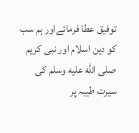توفیق عطا فرمائےاور ہم سب کو دین اسلام اور نبی کریم صلى الله عليه وسلم کی سیرت طیبہ پر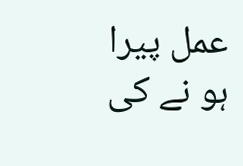عمل پیرا ہو نے کی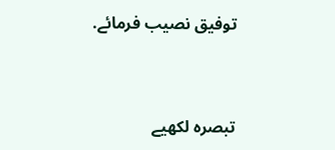توفیق نصیب فرمائے.



تبصرہ لکھیے